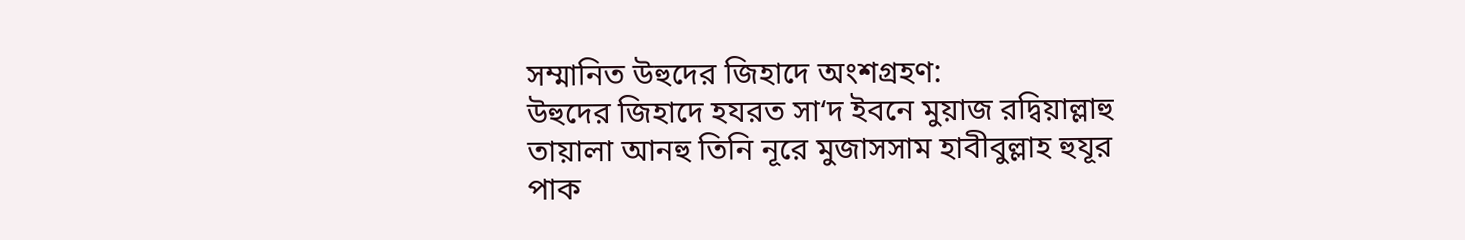সম্মানিত উহুদের জিহাদে অংশগ্রহণ:
উহুদের জিহাদে হযরত সা‘দ ইবনে মুয়াজ রদ্বিয়াল্লাহু তায়ালা আনহু তিনি নূরে মুজাসসাম হাবীবুল্লাহ হুযূর পাক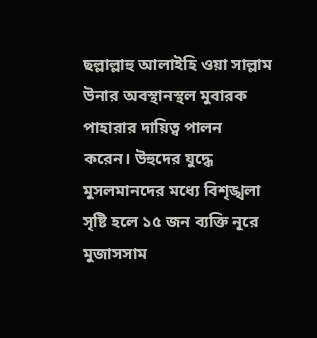ছল্লাল্লাহু আলাইহি ওয়া সাল্লাম উনার অবস্থানস্থল মুবারক পাহারার দায়িত্ব পালন করেন। উহুদের যুদ্ধে মুসলমানদের মধ্যে বিশৃঙ্খলা সৃষ্টি হলে ১৫ জন ব্যক্তি নূরে মুজাসসাম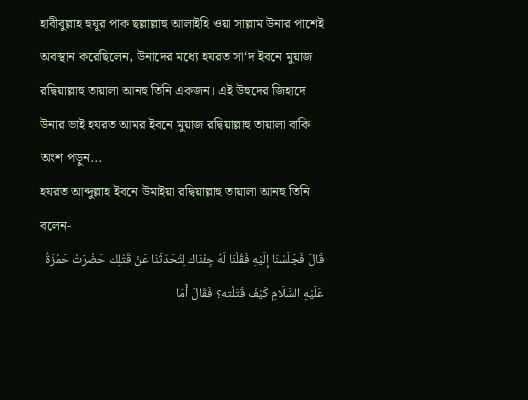হাবীবুল্লাহ হুযূর পাক ছল্লাল্লাহু আলাইহি ওয়া সাল্লাম উনার পাশেই অবস্থান করেছিলেন, উনাদের মধ্যে হযরত সা‘দ ইবনে মুয়াজ রদ্বিয়াল্লাহু তায়ালা আনহু তিনি একজন। এই উহুদের জিহাদে উনার ভাই হযরত আমর ইবনে মুয়াজ রদ্বিয়াল্লাহু তায়ালা বাকি অংশ পড়ুন...
হযরত আব্দুল্লাহ ইবনে উমাইয়া রদ্বিয়াল্লাহু তায়ালা আনহু তিনি বলেন-
قَالَ فَجَلَسْنَا إلَيْهِ فَقُلْنَا لَهُ جِئْنَاك لِتُحَدّثَنَا عَنْ قَتْلِك حَضْرَتْ حَمْزَةُ عَلَيْهِ السَّلَامِ كَيْفَ قَتَلْته؟ فَقَالَ أَمَا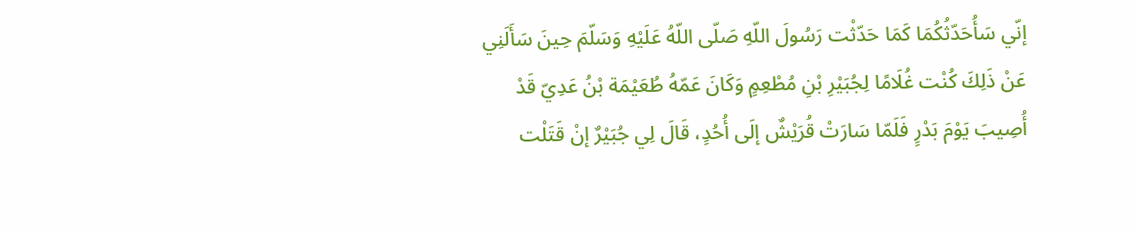إنّي سَأُحَدّثُكُمَا كَمَا حَدّثْت رَسُولَ اللّهِ صَلّى اللّهُ عَلَيْهِ وَسَلّمَ حِينَ سَأَلَنِي عَنْ ذَلِكَ كُنْت غُلَامًا لِجُبَيْرِ بْنِ مُطْعِمٍ وَكَانَ عَمّهُ طُعَيْمَة بْنُ عَدِيّ قَدْ أُصِيبَ يَوْمَ بَدْرٍ فَلَمّا سَارَتْ قُرَيْشٌ إلَى أُحُدٍ، قَالَ لِي جُبَيْرٌ إنْ قَتَلْت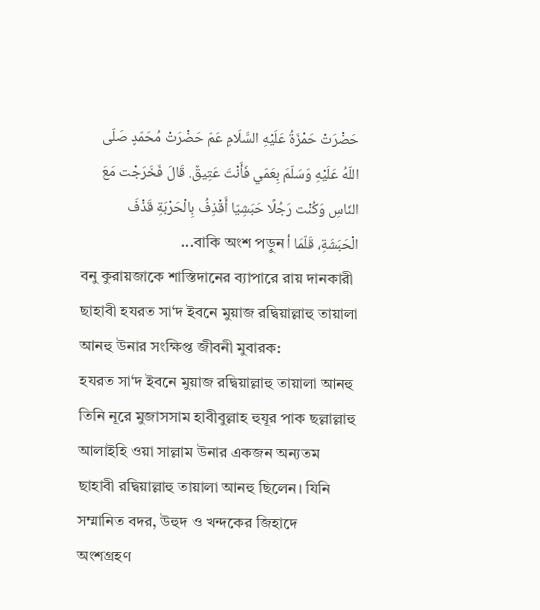حَضْرَتْ حَمْزَةُ عَلَيْهِ السَّلَامِ عَمّ حَضْرَتْ مُحَمّدٍ صَلّى اللّهُ عَلَيْهِ وَسَلّمَ بِعَمّي فَأَنْتَ عَتِيقٌ. قَالَ فَخَرَجْت مَعَ النّاسِ وَكُنْت رَجُلًا حَبَشِيّا أَقْذِفُ بِالْحَرْبَةِ قَذْفَ الْحَبَشَةِ، قَلّمَا أ বাকি অংশ পড়ুন...
বনু কুরায়জাকে শাস্তিদানের ব্যাপারে রায় দানকারী ছাহাবী হযরত সা‘দ ইবনে মুয়াজ রদ্বিয়াল্লাহু তায়ালা আনহু উনার সংক্ষিপ্ত জীবনী মুবারক:
হযরত সা‘দ ইবনে মুয়াজ রদ্বিয়াল্লাহু তায়ালা আনহু তিনি নূরে মুজাসসাম হাবীবুল্লাহ হুযূর পাক ছল্লাল্লাহু আলাইহি ওয়া সাল্লাম উনার একজন অন্যতম ছাহাবী রদ্বিয়াল্লাহু তায়ালা আনহু ছিলেন। যিনি সম্মানিত বদর, উহুদ ও খন্দকের জিহাদে অংশগ্রহণ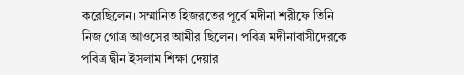করেছিলেন। সম্মানিত হিজরতের পূর্বে মদীনা শরীফে তিনি নিজ গোত্র আওসের আমীর ছিলেন। পবিত্র মদীনাবাসীদেরকে পবিত্র দ্বীন ইসলাম শিক্ষা দেয়ার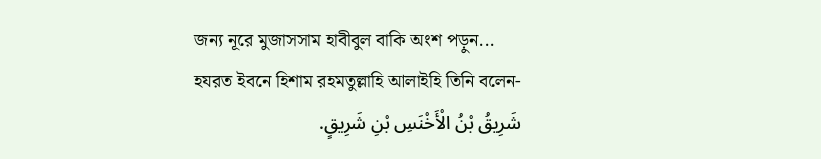জন্য নূরে মুজাসসাম হাবীবুল বাকি অংশ পড়ুন...
হযরত ইবনে হিশাম রহমতুল্লাহি আলাইহি তিনি বলেন-
شَرِيقُ بْنُ الْأَخْنَسِ بْنِ شَرِيقٍ.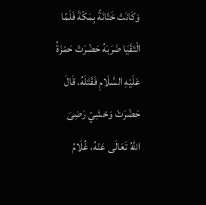وَكَانَتْ خَتّانَةً بِمَكّةَ فَلَمّا الْتَقَيَا ضَرَبَهُ حَضْرَتْ حَمْزَةُ عَلَيْهِ السَّلَامِ فَقَتَلَهُ. قَالَ حَضْرَتْ وَحْشِيّ رَضِىَ اللهُ تَعَالَى عَنْهُ، غُلَامُ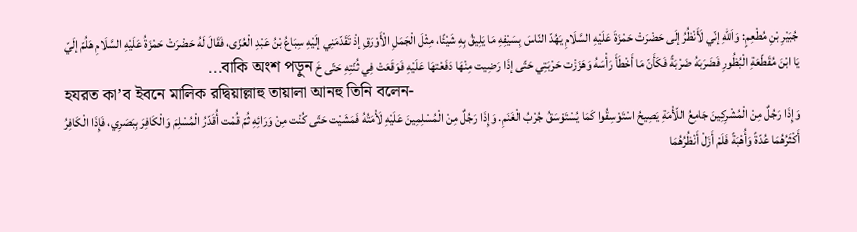جُبَيْرِ بْنِ مُطْعِمٍ: وَاَللّهِ إنّي لَأَنْظُرُ إلَى حَضْرَتْ حَمْزَةَ عَلَيْهِ السَّلَامِ يَهُدّ النّاسَ بِسَيْفِهِ مَا يَلِيقُ بِهِ شَيْئًا، مِثْلَ الْجَمَلِ الْأَوْرَقِ إذْ تَقَدّمَنِي إلَيْهِ سِبَاعُ بْنُ عَبْدِ الْعُزّى، فَقَالَ لَهُ حَضْرَتْ حَمْزَةُ عَلَيْهِ السَّلَامِ هَلُمّ إلَيّ يَا ابْنَ مُقَطّعَةِ الْبُظُورِ فَضَرَبَهُ ضَرْبَةً فَكَأَنّ مَا أَخْطَأَ رَأْسَهُ وَهَزَزْت حَرْبَتِي حَتّى إذَا رَضِيت مِنْهَا دَفَعْتهَا عَلَيْهِ فَوَقَعَتْ فِي ثُنّتِهِ حَتّى خَ বাকি অংশ পড়ুন...
হযরত কা’ব ইবনে মালিক রদ্বিয়াল্লাহু তায়ালা আনহু তিনি বলেন-
وَإِذَا رَجُلٌ مِنْ الْمُشْرِكِينَ جَامِعُ اللّأْمَةِ يَصِيحُ اسْتَوْسِقُوا كَمَا يُسْتَوْسَقُ جُرْبُ الْغَنَمِ. وَإِذَا رَجُلٌ مِنْ الْمُسْلِمِينَ عَلَيْهِ لَأْمَتُهُ فَمَشَيْت حَتّى كُنْت مِنْ وَرَائِهِ ثُمّ قُمْت أُقَدّرُ الْمُسْلِمَ وَالْكَافِرَ بِبَصَرِي، فَإِذَا الْكَافِرُ أَكْثَرُهُمَا عُدّةً وَأُهْبَةً فَلَمْ أَزَلْ أَنْظُرُهُمَا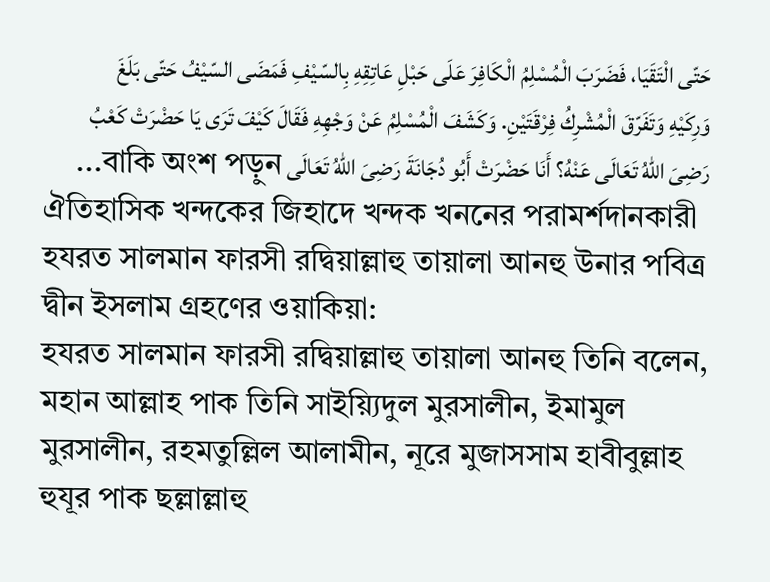حَتّى الْتَقَيَا، فَضَرَبَ الْمُسْلِمُ الْكَافِرَ عَلَى حَبْلِ عَاتِقِهِ بِالسّيْفِ فَمَضَى السّيْفُ حَتّى بَلَغَ وَرِكَيْهِ وَتَفَرّقَ الْمُشْرِكُ فِرْقَتَيْنِ. وَكَشَفَ الْمُسْلِمُ عَنْ وَجْهِهِ فَقَالَ كَيْفَ تَرَى يَا حَضْرَتْ كَعْبُ رَضِىَ اللهُ تَعَالَى عَنْهُ؟ أَنَا حَضْرَتْ أَبُو دُجَانَةَ رَضِىَ اللهُ تَعَالَى বাকি অংশ পড়ুন...
ঐতিহাসিক খন্দকের জিহাদে খন্দক খননের পরামর্শদানকারী হযরত সালমান ফারসী রদ্বিয়াল্লাহু তায়ালা আনহু উনার পবিত্র দ্বীন ইসলাম গ্রহণের ওয়াকিয়া:
হযরত সালমান ফারসী রদ্বিয়াল্লাহু তায়ালা আনহু তিনি বলেন, মহান আল্লাহ পাক তিনি সাইয়্যিদুল মুরসালীন, ইমামুল মুরসালীন, রহমতুল্লিল আলামীন, নূরে মুজাসসাম হাবীবুল্লাহ হুযূর পাক ছল্লাল্লাহু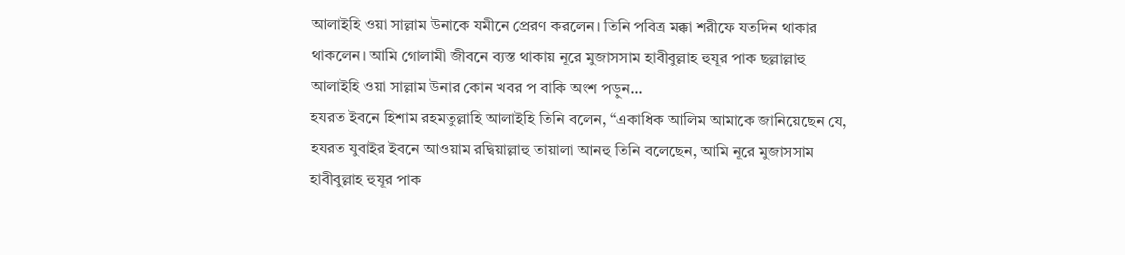আলাইহি ওয়া সাল্লাম উনাকে যমীনে প্রেরণ করলেন। তিনি পবিত্র মক্কা শরীফে যতদিন থাকার থাকলেন। আমি গোলামী জীবনে ব্যস্ত থাকায় নূরে মুজাসসাম হাবীবুল্লাহ হুযূর পাক ছল্লাল্লাহু আলাইহি ওয়া সাল্লাম উনার কোন খবর প বাকি অংশ পড়ুন...
হযরত ইবনে হিশাম রহমতুল্লাহি আলাইহি তিনি বলেন, “একাধিক আলিম আমাকে জানিয়েছেন যে, হযরত যুবাইর ইবনে আওয়াম রদ্বিয়াল্লাহু তায়ালা আনহু তিনি বলেছেন, আমি নূরে মুজাসসাম হাবীবুল্লাহ হুযূর পাক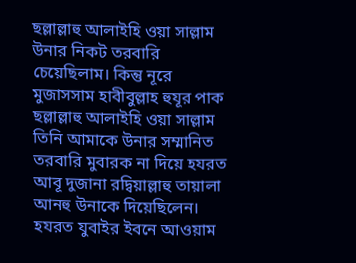ছল্লাল্লাহু আলাইহি ওয়া সাল্লাম উনার নিকট তরবারি চেয়েছিলাম। কিন্তু নূরে মুজাসসাম হাবীবুল্লাহ হুযূর পাক ছল্লাল্লাহু আলাইহি ওয়া সাল্লাম তিনি আমাকে উনার সম্মানিত তরবারি মুবারক না দিয়ে হযরত আবূ দুজানা রদ্বিয়াল্লাহু তায়ালা আনহু উনাকে দিয়েছিলেন।
হযরত যুবাইর ইবনে আওয়াম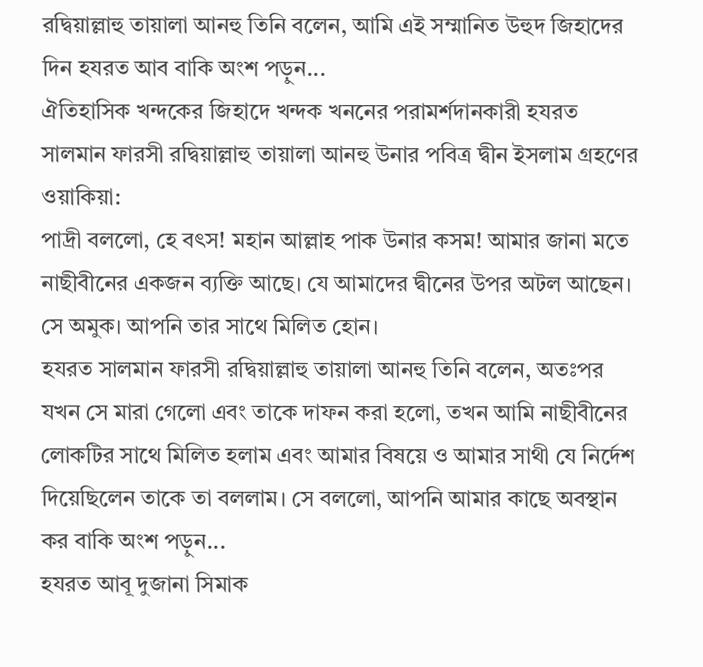রদ্বিয়াল্লাহু তায়ালা আনহু তিনি বলেন, আমি এই সম্মানিত উহুদ জিহাদের দিন হযরত আব বাকি অংশ পড়ুন...
ঐতিহাসিক খন্দকের জিহাদে খন্দক খননের পরামর্শদানকারী হযরত সালমান ফারসী রদ্বিয়াল্লাহু তায়ালা আনহু উনার পবিত্র দ্বীন ইসলাম গ্রহণের ওয়াকিয়া:
পাদ্রী বললো, হে বৎস! মহান আল্লাহ পাক উনার কসম! আমার জানা মতে নাছীবীনের একজন ব্যক্তি আছে। যে আমাদের দ্বীনের উপর অটল আছেন। সে অমুক। আপনি তার সাথে মিলিত হোন।
হযরত সালমান ফারসী রদ্বিয়াল্লাহু তায়ালা আনহু তিনি বলেন, অতঃপর যখন সে মারা গেলো এবং তাকে দাফন করা হলো, তখন আমি নাছীবীনের লোকটির সাথে মিলিত হলাম এবং আমার বিষয়ে ও আমার সাথী যে নির্দেশ দিয়েছিলেন তাকে তা বললাম। সে বললো, আপনি আমার কাছে অবস্থান কর বাকি অংশ পড়ুন...
হযরত আবূ দুজানা সিমাক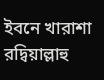ইবনে খারাশা রদ্বিয়াল্লাহু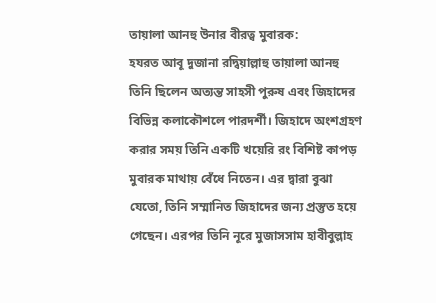তায়ালা আনহু উনার বীরত্ব মুবারক:
হযরত আবূ দুজানা রদ্বিয়াল্লাহু তায়ালা আনহু তিনি ছিলেন অত্যন্ত সাহসী পুরুষ এবং জিহাদের বিভিন্ন কলাকৌশলে পারদর্শী। জিহাদে অংশগ্রহণ করার সময় তিনি একটি খয়েরি রং বিশিষ্ট কাপড় মুবারক মাথায় বেঁধে নিতেন। এর দ্বারা বুঝা যেতো, তিনি সম্মানিত জিহাদের জন্য প্রস্তুত হয়ে গেছেন। এরপর তিনি নূরে মুজাসসাম হাবীবুল্লাহ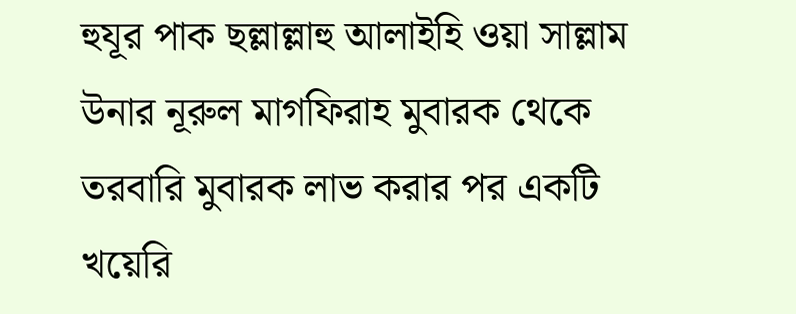হুযূর পাক ছল্লাল্লাহু আলাইহি ওয়া সাল্লাম উনার নূরুল মাগফিরাহ মুবারক থেকে তরবারি মুবারক লাভ করার পর একটি খয়েরি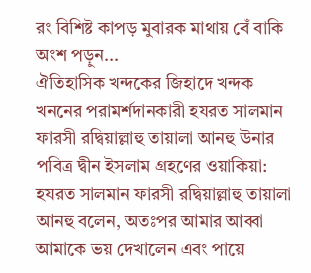রং বিশিষ্ট কাপড় মুবারক মাথায় বেঁ বাকি অংশ পড়ুন...
ঐতিহাসিক খন্দকের জিহাদে খন্দক খননের পরামর্শদানকারী হযরত সালমান ফারসী রদ্বিয়াল্লাহু তায়ালা আনহু উনার পবিত্র দ্বীন ইসলাম গ্রহণের ওয়াকিয়া:
হযরত সালমান ফারসী রদ্বিয়াল্লাহু তায়ালা আনহু বলেন, অতঃপর আমার আব্বা আমাকে ভয় দেখালেন এবং পায়ে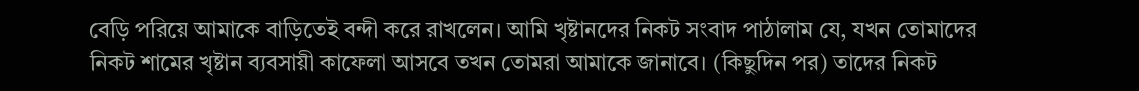বেড়ি পরিয়ে আমাকে বাড়িতেই বন্দী করে রাখলেন। আমি খৃষ্টানদের নিকট সংবাদ পাঠালাম যে, যখন তোমাদের নিকট শামের খৃষ্টান ব্যবসায়ী কাফেলা আসবে তখন তোমরা আমাকে জানাবে। (কিছুদিন পর) তাদের নিকট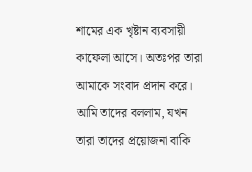শামের এক খৃষ্টান ব্যবসায়ী কাফেলা আসে। অতঃপর তারা আমাকে সংবাদ প্রদান করে। আমি তাদের বললাম, যখন তারা তাদের প্রয়োজনা বাকি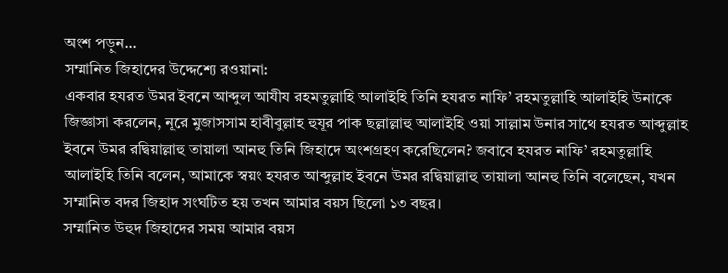অংশ পড়ুন...
সম্মানিত জিহাদের উদ্দেশ্যে রওয়ানা:
একবার হযরত উমর ইবনে আব্দুল আযীয রহমতুল্লাহি আলাইহি তিনি হযরত নাফি’ রহমতুল্লাহি আলাইহি উনাকে জিজ্ঞাসা করলেন, নূরে মুজাসসাম হাবীবুল্লাহ হুযূর পাক ছল্লাল্লাহু আলাইহি ওয়া সাল্লাম উনার সাথে হযরত আব্দুল্লাহ ইবনে উমর রদ্বিয়াল্লাহু তায়ালা আনহু তিনি জিহাদে অংশগ্রহণ করেছিলেন? জবাবে হযরত নাফি’ রহমতুল্লাহি আলাইহি তিনি বলেন, আমাকে স্বয়ং হযরত আব্দুল্লাহ ইবনে উমর রদ্বিয়াল্লাহু তায়ালা আনহু তিনি বলেছেন, যখন সম্মানিত বদর জিহাদ সংঘটিত হয় তখন আমার বয়স ছিলো ১৩ বছর।
সম্মানিত উহুদ জিহাদের সময় আমার বয়স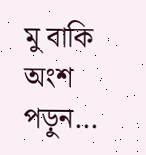মু বাকি অংশ পড়ুন...